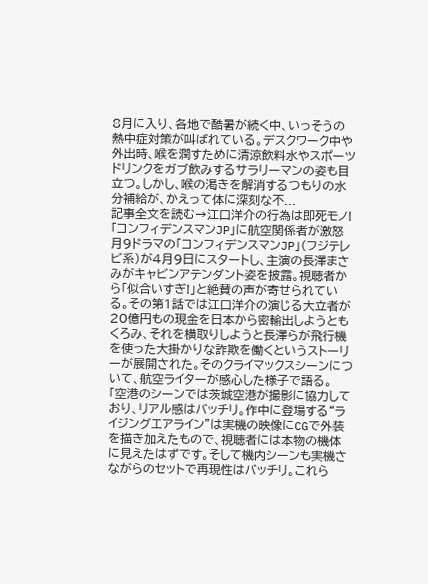8月に入り、各地で酷暑が続く中、いっそうの熱中症対策が叫ばれている。デスクワーク中や外出時、喉を潤すために清涼飲料水やスポーツドリンクをガブ飲みするサラリーマンの姿も目立つ。しかし、喉の渇きを解消するつもりの水分補給が、かえって体に深刻な不...
記事全文を読む→江口洋介の行為は即死モノ!「コンフィデンスマンJP」に航空関係者が激怒
月9ドラマの「コンフィデンスマンJP」(フジテレビ系)が4月9日にスタートし、主演の長澤まさみがキャビンアテンダント姿を披露。視聴者から「似合いすぎ!」と絶賛の声が寄せられている。その第1話では江口洋介の演じる大立者が20億円もの現金を日本から密輸出しようともくろみ、それを横取りしようと長澤らが飛行機を使った大掛かりな詐欺を働くというストーリーが展開された。そのクライマックスシーンについて、航空ライターが感心した様子で語る。
「空港のシーンでは茨城空港が撮影に協力しており、リアル感はバッチリ。作中に登場する“ライジングエアライン”は実機の映像にCGで外装を描き加えたもので、視聴者には本物の機体に見えたはずです。そして機内シーンも実機さながらのセットで再現性はバッチリ。これら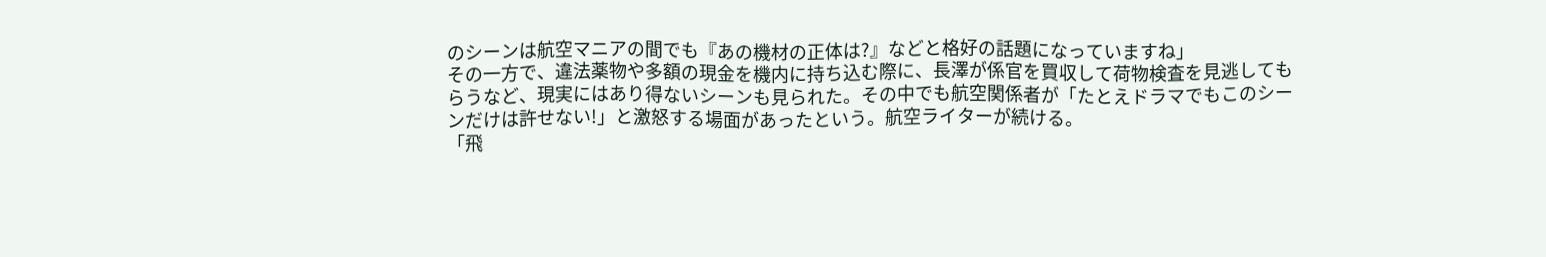のシーンは航空マニアの間でも『あの機材の正体は?』などと格好の話題になっていますね」
その一方で、違法薬物や多額の現金を機内に持ち込む際に、長澤が係官を買収して荷物検査を見逃してもらうなど、現実にはあり得ないシーンも見られた。その中でも航空関係者が「たとえドラマでもこのシーンだけは許せない!」と激怒する場面があったという。航空ライターが続ける。
「飛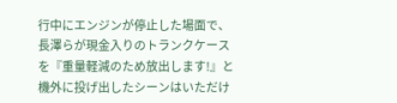行中にエンジンが停止した場面で、長澤らが現金入りのトランクケースを『重量軽減のため放出します!』と機外に投げ出したシーンはいただけ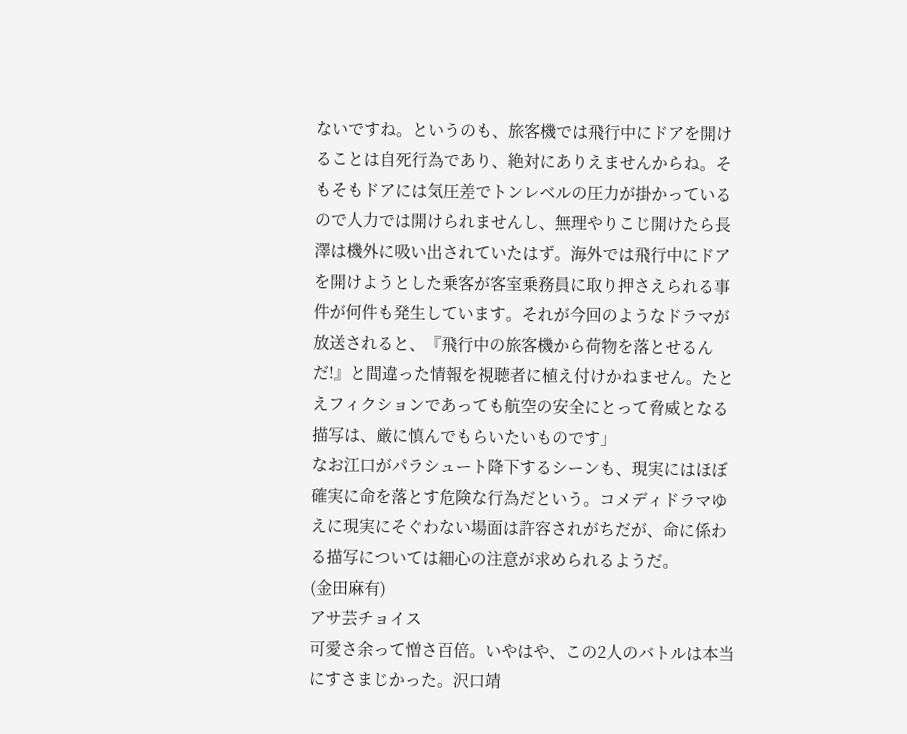ないですね。というのも、旅客機では飛行中にドアを開けることは自死行為であり、絶対にありえませんからね。そもそもドアには気圧差でトンレベルの圧力が掛かっているので人力では開けられませんし、無理やりこじ開けたら長澤は機外に吸い出されていたはず。海外では飛行中にドアを開けようとした乗客が客室乗務員に取り押さえられる事件が何件も発生しています。それが今回のようなドラマが放送されると、『飛行中の旅客機から荷物を落とせるんだ!』と間違った情報を視聴者に植え付けかねません。たとえフィクションであっても航空の安全にとって脅威となる描写は、厳に慎んでもらいたいものです」
なお江口がパラシュート降下するシーンも、現実にはほぼ確実に命を落とす危険な行為だという。コメディドラマゆえに現実にそぐわない場面は許容されがちだが、命に係わる描写については細心の注意が求められるようだ。
(金田麻有)
アサ芸チョイス
可愛さ余って憎さ百倍。いやはや、この2人のバトルは本当にすさまじかった。沢口靖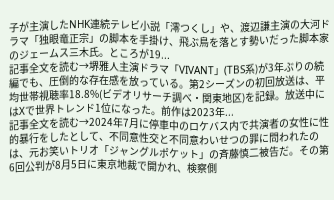子が主演したNHK連続テレビ小説「澪つくし」や、渡辺謙主演の大河ドラマ「独眼竜正宗」の脚本を手掛け、飛ぶ鳥を落とす勢いだった脚本家のジェームス三木氏。ところが19...
記事全文を読む→堺雅人主演ドラマ「VIVANT」(TBS系)が3年ぶりの続編でも、圧倒的な存在感を放っている。第2シーズンの初回放送は、平均世帯視聴率18.8%(ビデオリサーチ調べ・関東地区)を記録。放送中にはXで世界トレンド1位になった。前作は2023年...
記事全文を読む→2024年7月に停車中のロケバス内で共演者の女性に性的暴行をしたとして、不同意性交と不同意わいせつの罪に問われたのは、元お笑いトリオ「ジャングルポケット」の斉藤慎二被告だ。その第6回公判が8月5日に東京地裁で開かれ、検察側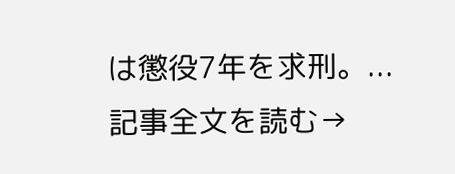は懲役7年を求刑。...
記事全文を読む→